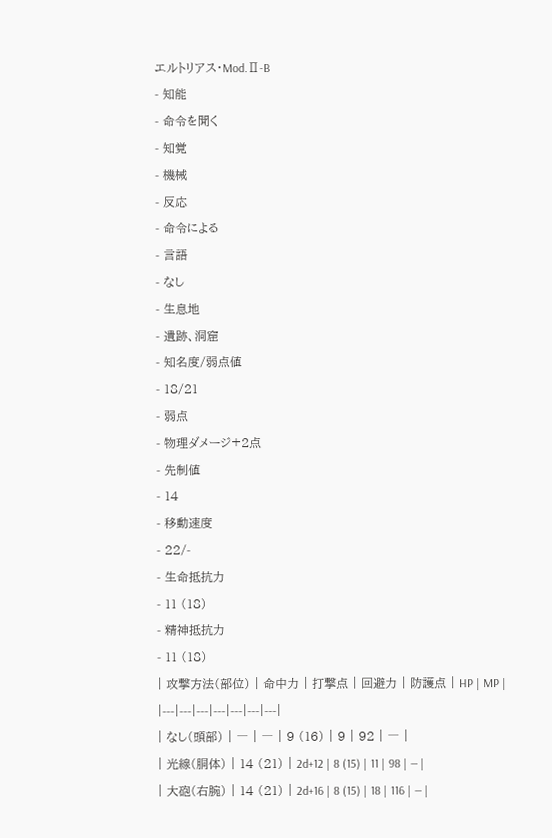エルトリアス・Mod.Ⅱ-B
- 知能
- 命令を聞く
- 知覚
- 機械
- 反応
- 命令による
- 言語
- なし
- 生息地
- 遺跡、洞窟
- 知名度/弱点値
- 18/21
- 弱点
- 物理ダメージ+2点
- 先制値
- 14
- 移動速度
- 22/-
- 生命抵抗力
- 11 (18)
- 精神抵抗力
- 11 (18)
| 攻撃方法(部位) | 命中力 | 打撃点 | 回避力 | 防護点 | HP | MP |
|---|---|---|---|---|---|---|
| なし(頭部) | ― | ― | 9 (16) | 9 | 92 | ― |
| 光線(胴体) | 14 (21) | 2d+12 | 8 (15) | 11 | 98 | ― |
| 大砲(右腕) | 14 (21) | 2d+16 | 8 (15) | 18 | 116 | ― |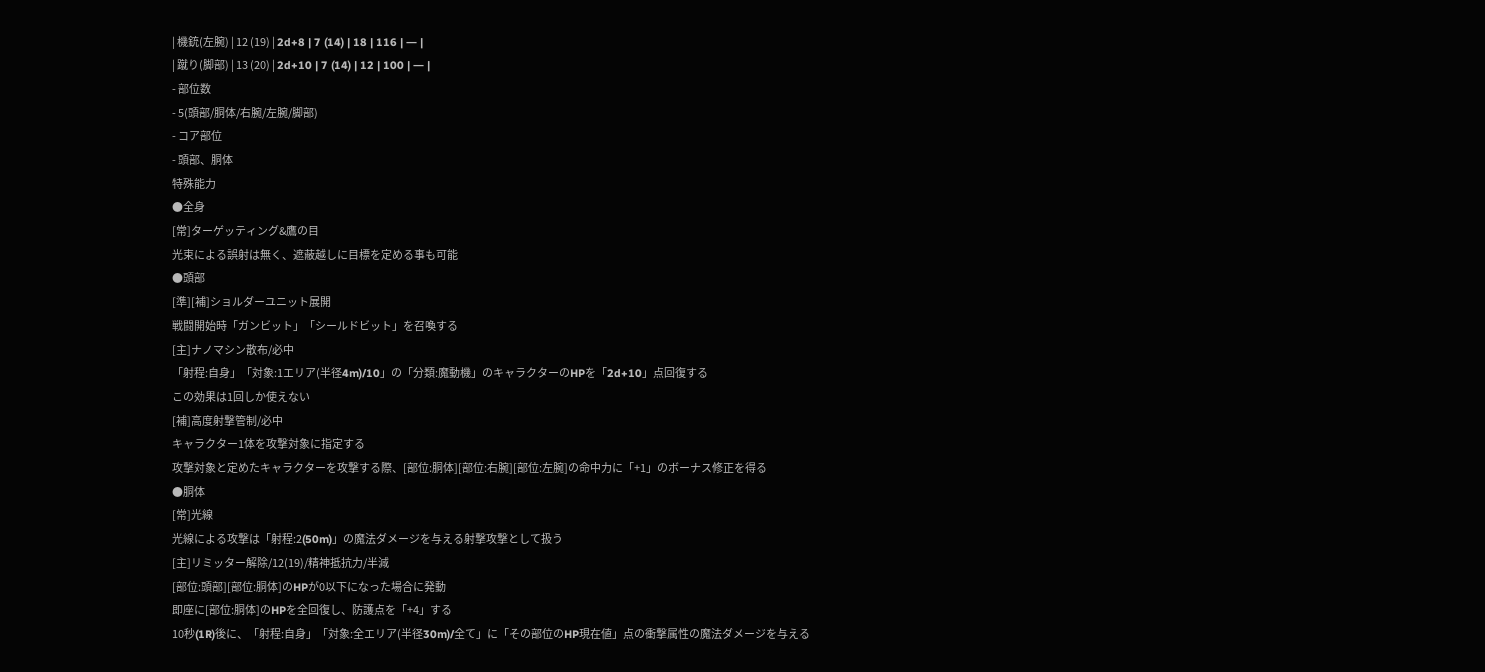| 機銃(左腕) | 12 (19) | 2d+8 | 7 (14) | 18 | 116 | ― |
| 蹴り(脚部) | 13 (20) | 2d+10 | 7 (14) | 12 | 100 | ― |
- 部位数
- 5(頭部/胴体/右腕/左腕/脚部)
- コア部位
- 頭部、胴体
特殊能力
●全身
[常]ターゲッティング&鷹の目
光束による誤射は無く、遮蔽越しに目標を定める事も可能
●頭部
[準][補]ショルダーユニット展開
戦闘開始時「ガンビット」「シールドビット」を召喚する
[主]ナノマシン散布/必中
「射程:自身」「対象:1エリア(半径4m)/10」の「分類:魔動機」のキャラクターのHPを「2d+10」点回復する
この効果は1回しか使えない
[補]高度射撃管制/必中
キャラクター1体を攻撃対象に指定する
攻撃対象と定めたキャラクターを攻撃する際、[部位:胴体][部位:右腕][部位:左腕]の命中力に「+1」のボーナス修正を得る
●胴体
[常]光線
光線による攻撃は「射程:2(50m)」の魔法ダメージを与える射撃攻撃として扱う
[主]リミッター解除/12(19)/精神抵抗力/半減
[部位:頭部][部位:胴体]のHPが0以下になった場合に発動
即座に[部位:胴体]のHPを全回復し、防護点を「+4」する
10秒(1R)後に、「射程:自身」「対象:全エリア(半径30m)/全て」に「その部位のHP現在値」点の衝撃属性の魔法ダメージを与える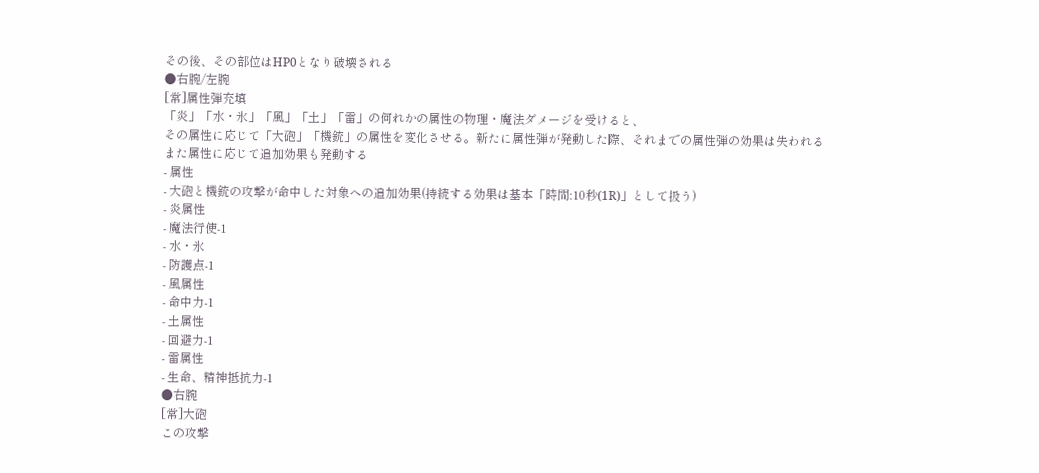その後、その部位はHP0となり破壊される
●右腕/左腕
[常]属性弾充填
「炎」「水・氷」「風」「土」「雷」の何れかの属性の物理・魔法ダメージを受けると、
その属性に応じて「大砲」「機銃」の属性を変化させる。新たに属性弾が発動した際、それまでの属性弾の効果は失われる
また属性に応じて追加効果も発動する
- 属性
- 大砲と機銃の攻撃が命中した対象への追加効果(持続する効果は基本「時間:10秒(1R)」として扱う)
- 炎属性
- 魔法行使-1
- 水・氷
- 防護点-1
- 風属性
- 命中力-1
- 土属性
- 回避力-1
- 雷属性
- 生命、精神抵抗力-1
●右腕
[常]大砲
この攻撃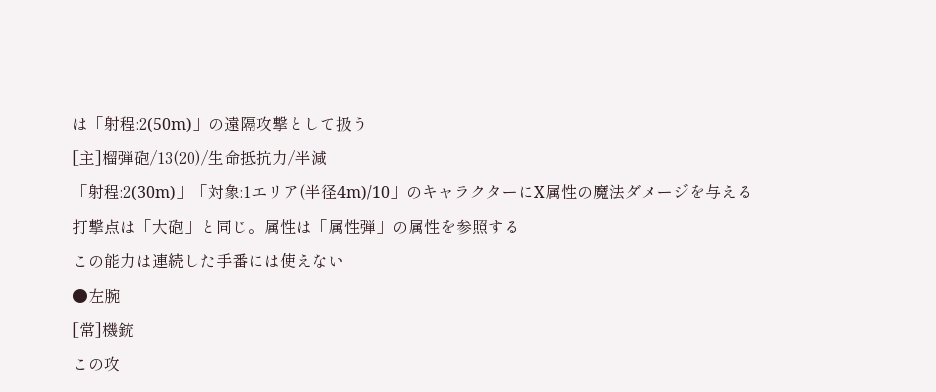は「射程:2(50m)」の遠隔攻撃として扱う
[主]榴弾砲/13(20)/生命抵抗力/半減
「射程:2(30m)」「対象:1エリア(半径4m)/10」のキャラクターにX属性の魔法ダメージを与える
打撃点は「大砲」と同じ。属性は「属性弾」の属性を参照する
この能力は連続した手番には使えない
●左腕
[常]機銃
この攻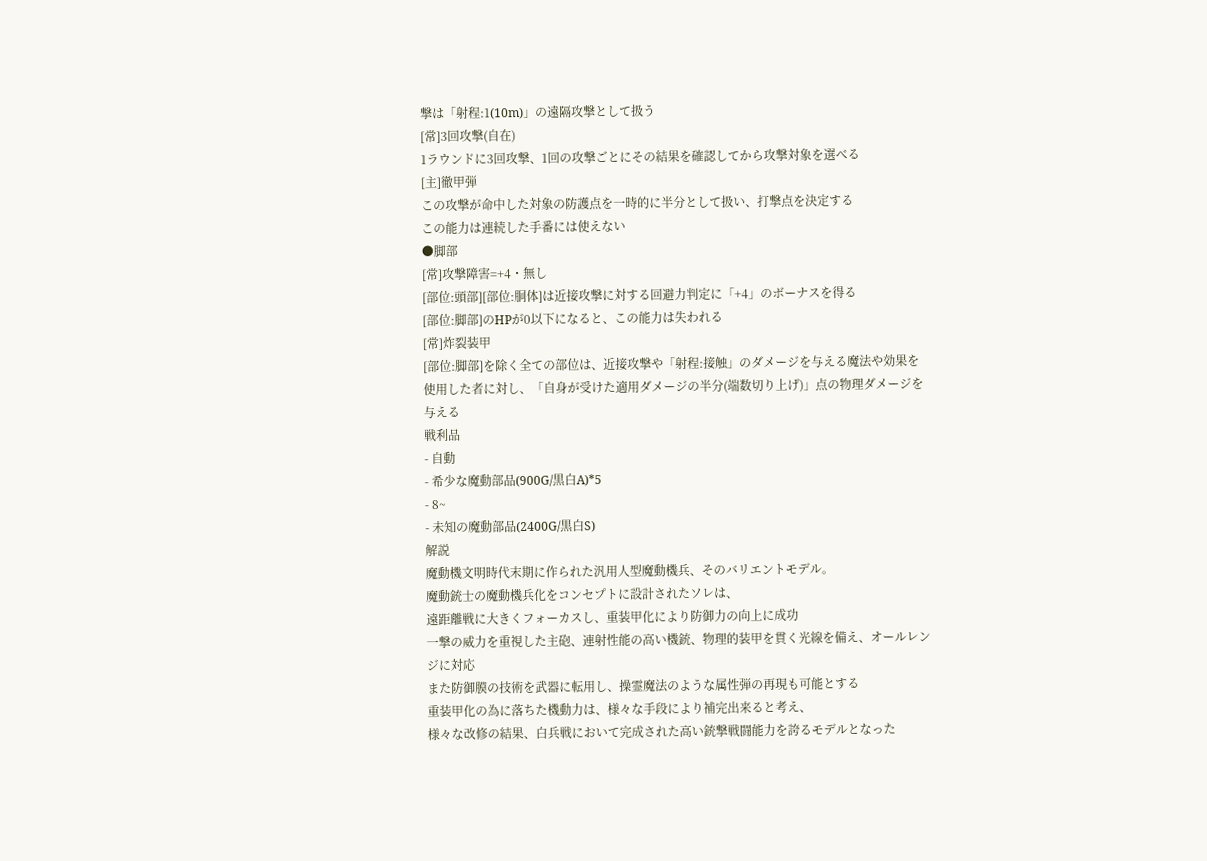撃は「射程:1(10m)」の遠隔攻撃として扱う
[常]3回攻撃(自在)
1ラウンドに3回攻撃、1回の攻撃ごとにその結果を確認してから攻撃対象を選べる
[主]徹甲弾
この攻撃が命中した対象の防護点を一時的に半分として扱い、打撃点を決定する
この能力は連続した手番には使えない
●脚部
[常]攻撃障害=+4・無し
[部位:頭部][部位:胴体]は近接攻撃に対する回避力判定に「+4」のボーナスを得る
[部位:脚部]のHPが0以下になると、この能力は失われる
[常]炸裂装甲
[部位:脚部]を除く全ての部位は、近接攻撃や「射程:接触」のダメージを与える魔法や効果を使用した者に対し、「自身が受けた適用ダメージの半分(端数切り上げ)」点の物理ダメージを与える
戦利品
- 自動
- 希少な魔動部品(900G/黒白A)*5
- 8~
- 未知の魔動部品(2400G/黒白S)
解説
魔動機文明時代末期に作られた汎用人型魔動機兵、そのバリエントモデル。
魔動銃士の魔動機兵化をコンセプトに設計されたソレは、
遠距離戦に大きくフォーカスし、重装甲化により防御力の向上に成功
一撃の威力を重視した主砲、連射性能の高い機銃、物理的装甲を貫く光線を備え、オールレンジに対応
また防御膜の技術を武器に転用し、操霊魔法のような属性弾の再現も可能とする
重装甲化の為に落ちた機動力は、様々な手段により補完出来ると考え、
様々な改修の結果、白兵戦において完成された高い銃撃戦闘能力を誇るモデルとなった